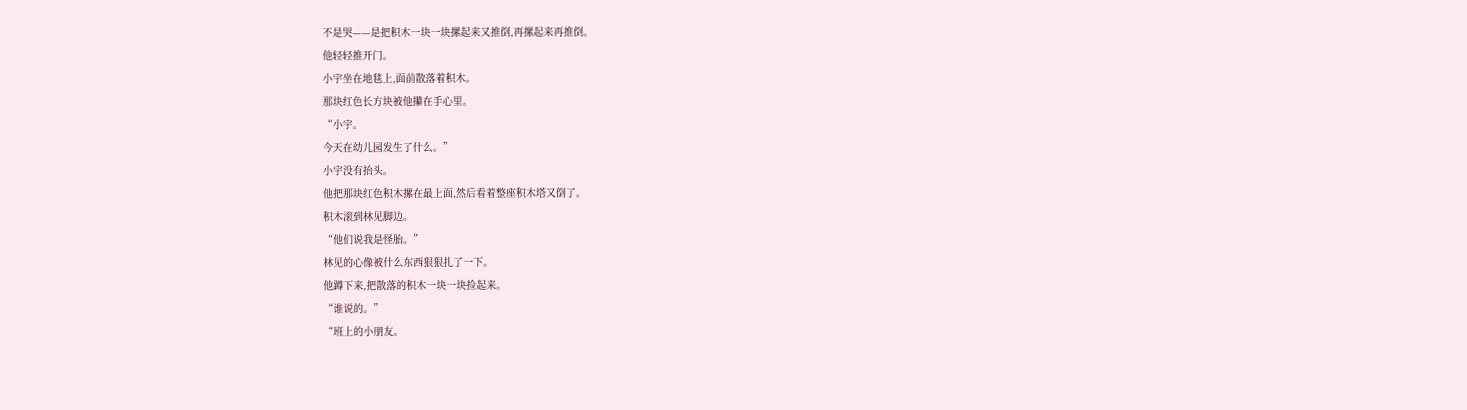不是哭——是把积木一块一块摞起来又推倒,再摞起来再推倒。
他轻轻推开门。
小宇坐在地毯上,面前散落着积木。
那块红色长方块被他攥在手心里。
“小宇。
今天在幼儿园发生了什么。”
小宇没有抬头。
他把那块红色积木摞在最上面,然后看着整座积木塔又倒了。
积木滚到林见脚边。
“他们说我是怪胎。”
林见的心像被什么东西狠狠扎了一下。
他蹲下来,把散落的积木一块一块捡起来。
“谁说的。”
“班上的小朋友。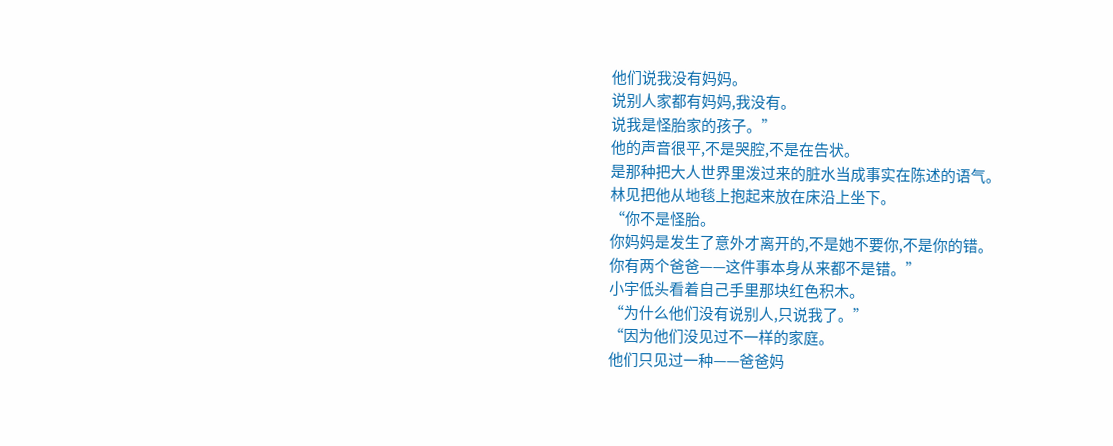他们说我没有妈妈。
说别人家都有妈妈,我没有。
说我是怪胎家的孩子。”
他的声音很平,不是哭腔,不是在告状。
是那种把大人世界里泼过来的脏水当成事实在陈述的语气。
林见把他从地毯上抱起来放在床沿上坐下。
“你不是怪胎。
你妈妈是发生了意外才离开的,不是她不要你,不是你的错。
你有两个爸爸——这件事本身从来都不是错。”
小宇低头看着自己手里那块红色积木。
“为什么他们没有说别人,只说我了。”
“因为他们没见过不一样的家庭。
他们只见过一种——爸爸妈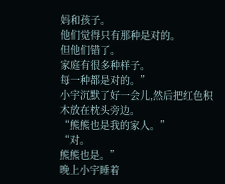妈和孩子。
他们觉得只有那种是对的。
但他们错了。
家庭有很多种样子。
每一种都是对的。”
小宇沉默了好一会儿,然后把红色积木放在枕头旁边。
“熊熊也是我的家人。”
“对。
熊熊也是。”
晚上小宇睡着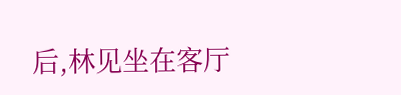后,林见坐在客厅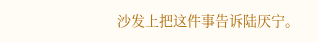沙发上把这件事告诉陆厌宁。